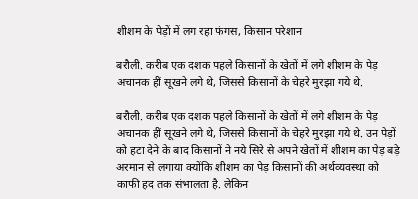शीशम के पेड़ों में लग रहा फंगस, किसान परेशान

बरौली. करीब एक दशक पहले किसानों के खेतों में लगे शीशम के पेड़ अचानक हीं सूखने लगे थे, जिससे किसानों के चेहरे मुरझा गये थे.

बरौली. करीब एक दशक पहले किसानों के खेतों में लगे शीशम के पेड़ अचानक हीं सूखने लगे थे, जिससे किसानों के चेहरे मुरझा गये थे. उन पेड़ों को हटा देने के बाद किसानों ने नये सिरे से अपने खेतों में शीशम का पेड़ बड़े अरमान से लगाया क्योंकि शीशम का पेड़ किसानों की अर्थव्यवस्था को काफी हद तक संभालता है. लेकिन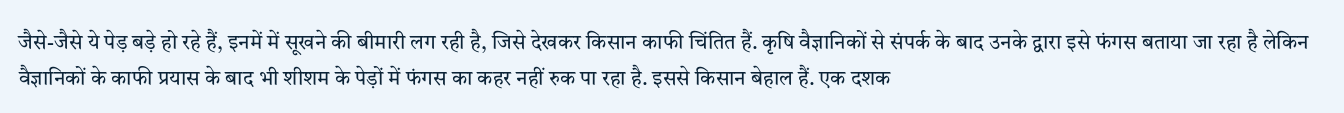जैसे-जैसे ये पेड़ बड़े हो रहे हैं, इनमें में सूखने की बीमारी लग रही है, जिसे देखकर किसान काफी चिंतित हैं. कृषि वैज्ञानिकों से संपर्क के बाद उनके द्वारा इसे फंगस बताया जा रहा है लेकिन वैज्ञानिकों के काफी प्रयास के बाद भी शीशम के पेड़ों में फंगस का कहर नहीं रुक पा रहा है. इससे किसान बेहाल हैं. एक दशक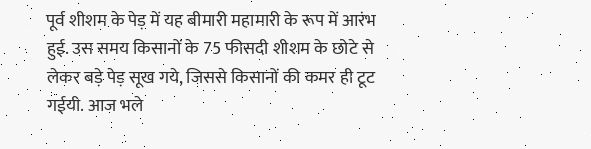पूर्व शीशम के पेड़ में यह बीमारी महामारी के रूप में आरंभ हुई. उस समय किसानों के 75 फीसदी शीशम के छोटे से लेकर बड़े पेड़ सूख गये, जिससे किसानों की कमर ही टूट गईयी. आज भले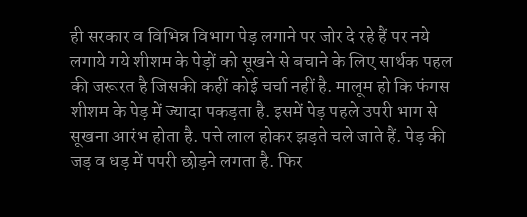ही सरकार व विभिन्न विभाग पेड़ लगाने पर जोर दे रहे हैं पर नये लगाये गये शीशम के पेड़ों को सूखने से बचाने के लिए सार्थक पहल की जरूरत है जिसकी कहीं कोई चर्चा नहीं है. मालूम हो कि फंगस शीशम के पेड़ में ज्यादा पकड़ता है. इसमें पेड़ पहले उपरी भाग से सूखना आरंभ होता है. पत्ते लाल होकर झड़ते चले जाते हैं. पेड़ की जड़ व धड़ में पपरी छोड़ने लगता है. फिर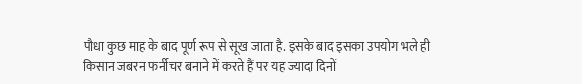पौधा कुछ माह के बाद पूर्ण रूप से सूख जाता है. इसके बाद इसका उपयोग भले ही किसान जबरन फर्नीचर बनाने में करते हैं पर यह ज्यादा दिनों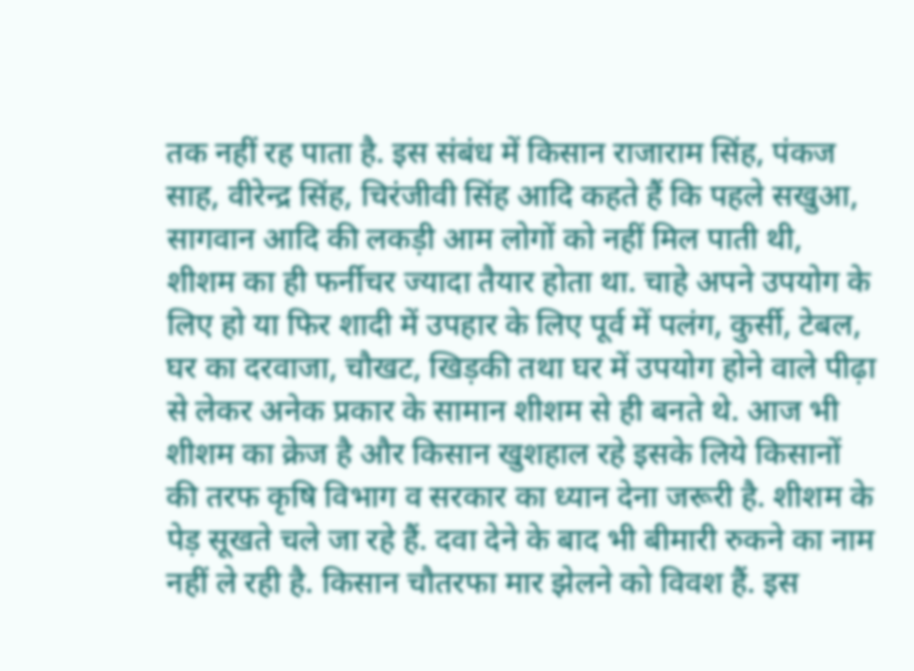तक नहीं रह पाता है. इस संबंध में किसान राजाराम सिंह, पंकज साह, वीरेन्द्र सिंह, चिरंजीवी सिंह आदि कहते हैं कि पहले सखुआ, सागवान आदि की लकड़ी आम लोगों को नहीं मिल पाती थी, शीशम का ही फर्नीचर ज्यादा तैयार होता था. चाहे अपने उपयोग के लिए हो या फिर शादी में उपहार के लिए पूर्व में पलंग, कुर्सी, टेबल, घर का दरवाजा, चौखट, खिड़की तथा घर में उपयोग होने वाले पीढ़ा से लेकर अनेक प्रकार के सामान शीशम से ही बनते थे. आज भी शीशम का क्रेज है और किसान खुशहाल रहे इसके लिये किसानों की तरफ कृषि विभाग व सरकार का ध्यान देना जरूरी है. शीशम के पेड़ सूखते चले जा रहे हैं. दवा देने के बाद भी बीमारी रुकने का नाम नहीं ले रही है. किसान चौतरफा मार झेलने को विवश हैं. इस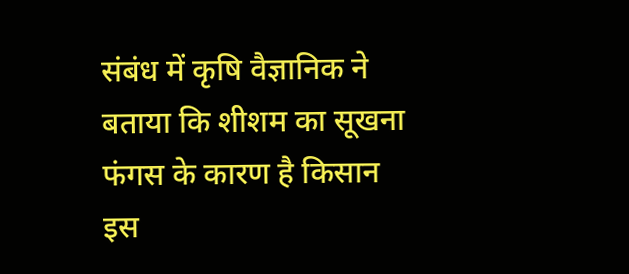संबंध में कृषि वैज्ञानिक ने बताया कि शीशम का सूखना फंगस के कारण है किसान इस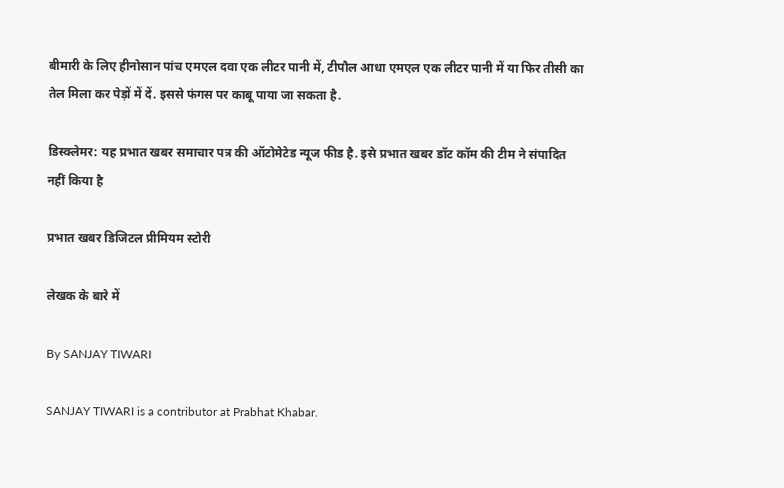बीमारी के लिए हीनोसान पांच एमएल दवा एक लीटर पानी में, टीपौल आधा एमएल एक लीटर पानी में या फिर तीसी का तेल मिला कर पेड़ों में दें. इससे फंगस पर काबू पाया जा सकता है.

डिस्क्लेमर: यह प्रभात खबर समाचार पत्र की ऑटोमेटेड न्यूज फीड है. इसे प्रभात खबर डॉट कॉम की टीम ने संपादित नहीं किया है

प्रभात खबर डिजिटल प्रीमियम स्टोरी

लेखक के बारे में

By SANJAY TIWARI

SANJAY TIWARI is a contributor at Prabhat Khabar.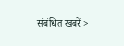संबंधित खबरें >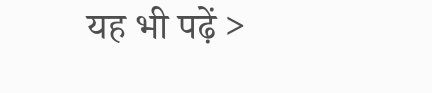यह भी पढ़ें >